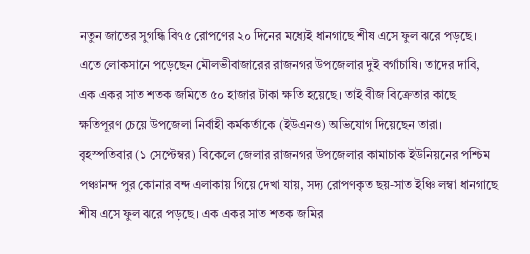নতুন জাতের সুগন্ধি বি৭৫ রোপণের ২০ দিনের মধ্যেই ধানগাছে শীষ এসে ফুল ঝরে পড়ছে। এতে লোকসানে পড়েছেন মৌলভীবাজারের রাজনগর উপজেলার দুই বর্গাচাষি। তাদের দাবি, এক একর সাত শতক জমিতে ৫০ হাজার টাকা ক্ষতি হয়েছে। তাই বীজ বিক্রেতার কাছে ক্ষতিপূরণ চেয়ে উপজেলা নির্বাহী কর্মকর্তাকে (ইউএনও) অভিযোগ দিয়েছেন তারা।
বৃহস্পতিবার (১ সেপ্টেম্বর) বিকেলে জেলার রাজনগর উপজেলার কামাচাক ইউনিয়নের পশ্চিম পঞ্চানন্দ পুর কোনার বন্দ এলাকায় গিয়ে দেখা যায়, সদ্য রোপণকৃত ছয়-সাত ইঞ্চি লম্বা ধানগাছে শীষ এসে ফুল ঝরে পড়ছে। এক একর সাত শতক জমির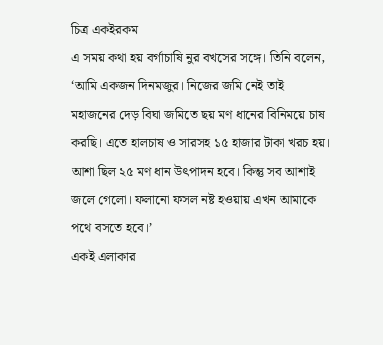চিত্র একইরকম
এ সময় কথা হয় বর্গাচাষি নুর বখসের সঙ্গে। তিনি বলেন, ‘আমি একজন দিনমজুর। নিজের জমি নেই তাই মহাজনের দেড় বিঘা জমিতে ছয় মণ ধানের বিনিময়ে চাষ করছি। এতে হালচাষ ও সারসহ ১৫ হাজার টাকা খরচ হয়। আশা ছিল ২৫ মণ ধান উৎপাদন হবে। কিন্তু সব আশাই জলে গেলো। ফলানো ফসল নষ্ট হওয়ায় এখন আমাকে পথে বসতে হবে।’
একই এলাকার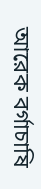আরেক বর্গাচাষি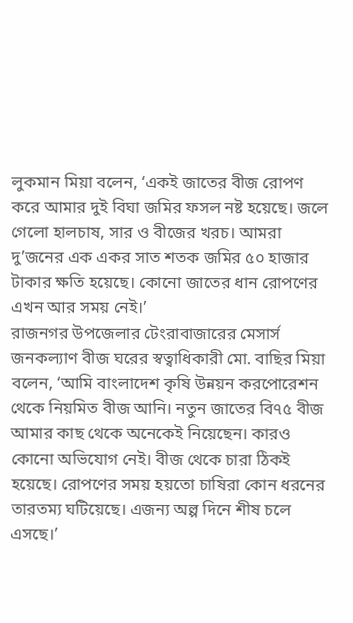লুকমান মিয়া বলেন, ‘একই জাতের বীজ রোপণ করে আমার দুই বিঘা জমির ফসল নষ্ট হয়েছে। জলে গেলো হালচাষ, সার ও বীজের খরচ। আমরা দু’জনের এক একর সাত শতক জমির ৫০ হাজার টাকার ক্ষতি হয়েছে। কোনো জাতের ধান রোপণের এখন আর সময় নেই।’
রাজনগর উপজেলার টেংরাবাজারের মেসার্স জনকল্যাণ বীজ ঘরের স্বত্বাধিকারী মো. বাছির মিয়া বলেন, ‘আমি বাংলাদেশ কৃষি উন্নয়ন করপোরেশন থেকে নিয়মিত বীজ আনি। নতুন জাতের বি৭৫ বীজ আমার কাছ থেকে অনেকেই নিয়েছেন। কারও কোনো অভিযোগ নেই। বীজ থেকে চারা ঠিকই হয়েছে। রোপণের সময় হয়তো চাষিরা কোন ধরনের তারতম্য ঘটিয়েছে। এজন্য অল্প দিনে শীষ চলে এসছে।’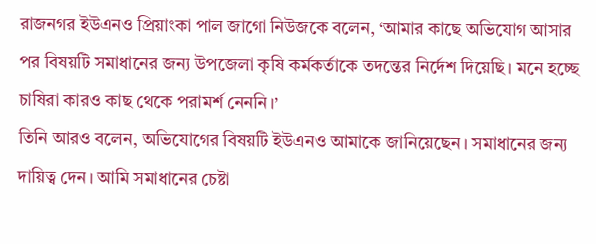রাজনগর ইউএনও প্রিয়াংকা পাল জাগো নিউজকে বলেন, ‘আমার কাছে অভিযোগ আসার পর বিষয়টি সমাধানের জন্য উপজেলা কৃষি কর্মকর্তাকে তদন্তের নির্দেশ দিয়েছি। মনে হচ্ছে চাষিরা কারও কাছ থেকে পরামর্শ নেননি।’
তিনি আরও বলেন, অভিযোগের বিষয়টি ইউএনও আমাকে জানিয়েছেন। সমাধানের জন্য দায়িত্ব দেন। আমি সমাধানের চেষ্টা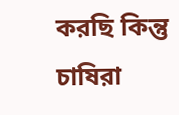করছি কিন্তু চাষিরা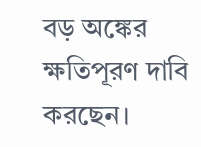বড় অঙ্কের ক্ষতিপূরণ দাবি করছেন।